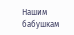Нашим бабушкам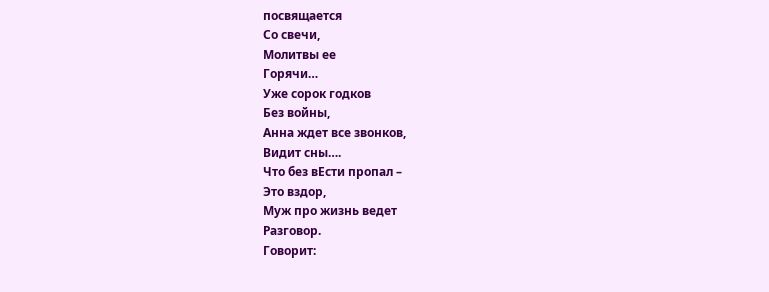посвящается
Со свечи,
Молитвы ее
Горячи…
Уже сорок годков
Без войны,
Анна ждет все звонков,
Видит сны….
Что без вЕсти пропал –
Это вздор,
Муж про жизнь ведет
Разговор.
Говорит: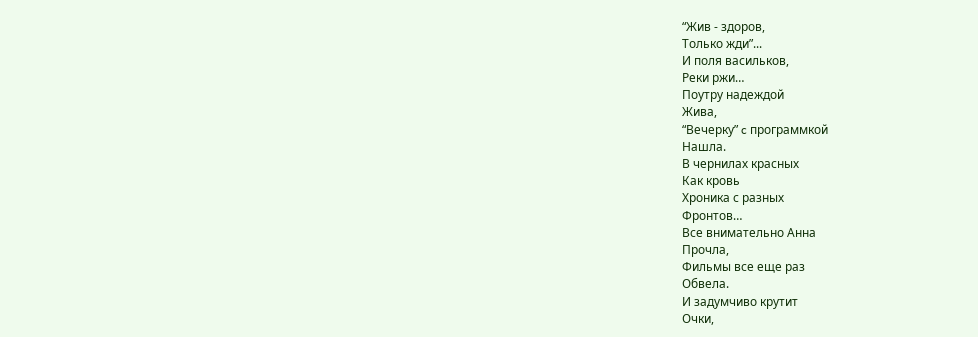“Жив - здоров,
Только жди”...
И поля васильков,
Реки ржи…
Поутру надеждой
Жива,
“Вечерку” c программкой
Нашла.
В чернилах красных
Как кровь
Хроника с разных
Фронтов…
Все внимательно Анна
Прочла,
Фильмы все еще раз
Обвела.
И задумчиво крутит
Очки,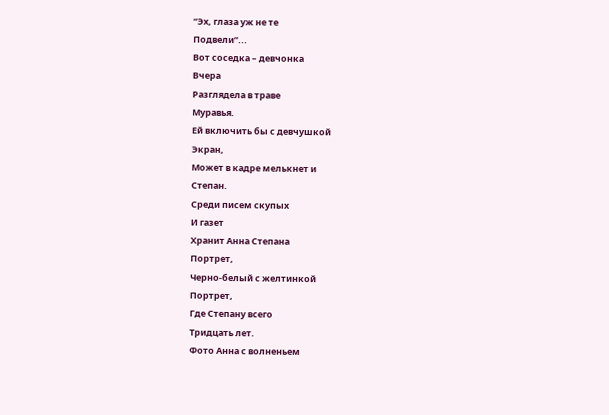“Эх, глаза уж не те
Подвели”...
Вот соседка – девчонка
Вчера
Разглядела в траве
Муравья.
Ей включить бы с девчушкой
Экран,
Может в кадре мелькнет и
Степан.
Среди писем скупых
И газет
Хранит Анна Степана
Портрет,
Черно-белый с желтинкой
Портрет,
Где Степану всего
Тридцать лет.
Фото Анна с волненьем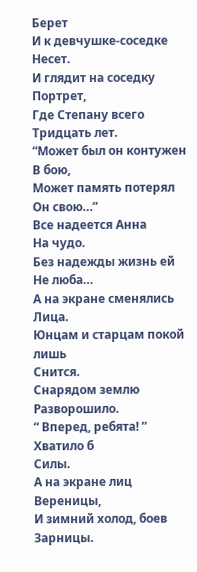Берет
И к девчушке-соседке
Несет.
И глядит на соседку
Портрет,
Где Степану всего
Тридцать лет.
“Может был он контужен
В бою,
Может память потерял
Он свою…”
Все надеется Анна
На чудо.
Без надежды жизнь ей
Не люба…
А на экране сменялись
Лица.
Юнцам и старцам покой лишь
Снится.
Снарядом землю
Разворошило.
“ Вперед, ребята! ”
Хватило б
Силы.
А на экране лиц
Вереницы,
И зимний холод, боев
Зарницы.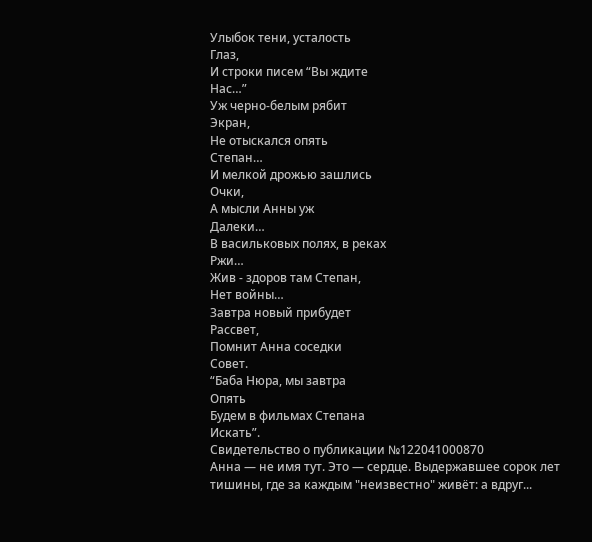Улыбок тени, усталость
Глаз,
И строки писем “Вы ждите
Нас…”
Уж черно-белым рябит
Экран,
Не отыскался опять
Степан…
И мелкой дрожью зашлись
Очки,
А мысли Анны уж
Далеки…
В васильковых полях, в реках
Ржи…
Жив - здоров там Степан,
Нет войны…
Завтра новый прибудет
Рассвет,
Помнит Анна соседки
Совет.
“Баба Нюра, мы завтра
Опять
Будем в фильмах Степана
Искать”.
Свидетельство о публикации №122041000870
Анна — не имя тут. Это — сердце. Выдержавшее сорок лет тишины, где за каждым "неизвестно" живёт: а вдруг...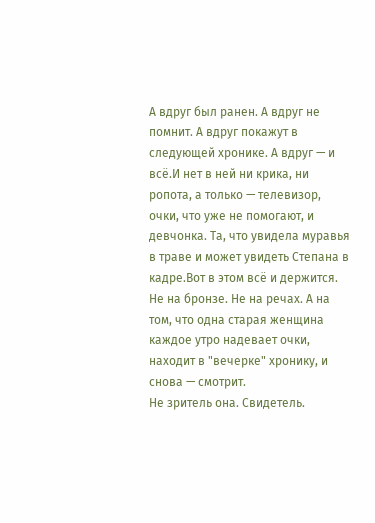А вдруг был ранен. А вдруг не помнит. А вдруг покажут в следующей хронике. А вдруг — и всё.И нет в ней ни крика, ни ропота, а только — телевизор, очки, что уже не помогают, и девчонка. Та, что увидела муравья в траве и может увидеть Степана в кадре.Вот в этом всё и держится. Не на бронзе. Не на речах. А на том, что одна старая женщина каждое утро надевает очки, находит в "вечерке" хронику, и снова — смотрит.
Не зритель она. Свидетель.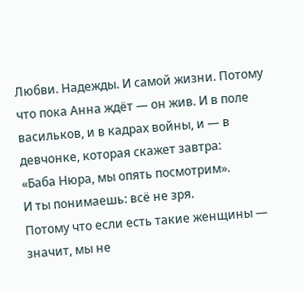Любви. Надежды. И самой жизни. Потому что пока Анна ждёт — он жив. И в поле васильков, и в кадрах войны, и — в девчонке, которая скажет завтра:
«Баба Нюра, мы опять посмотрим».
И ты понимаешь: всё не зря.
Потому что если есть такие женщины — значит, мы не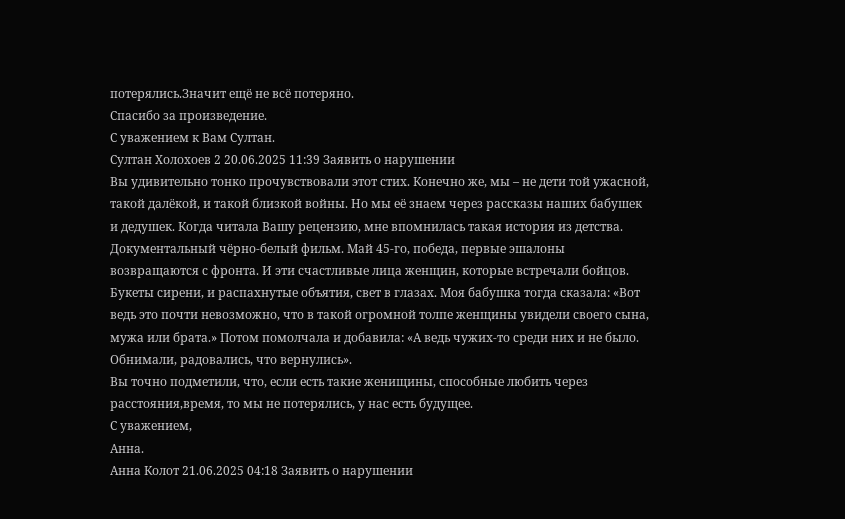потерялись.Значит ещё не всё потеряно.
Спасибо за произведение.
С уважением к Вам Султан.
Султан Холохоев 2 20.06.2025 11:39 Заявить о нарушении
Вы удивительно тонко прочувствовали этот стих. Конечно же, мы – не дети той ужасной, такой далёкой, и такой близкой войны. Но мы её знаем через рассказы наших бабушек и дедушек. Когда читала Вашу рецензию, мне впомнилась такая история из детства. Документальный чёрно-белый фильм. Май 45-го, победа, первые эшалоны возвращаются с фронта. И эти счастливые лица женщин, которые встречали бойцов. Букеты сирени, и распахнутые объятия, свет в глазах. Моя бабушка тогда сказала: «Вот ведь это почти невозможно, что в такой огромной толпе женщины увидели своего сына, мужа или брата.» Потом помолчала и добавила: «А ведь чужих-то среди них и не было. Обнимали, радовались, что вернулись».
Вы точно подметили, что, если есть такие женищины, способные любить через расстояния,время, то мы не потерялись, у нас есть будущее.
С уважением,
Анна.
Анна Колот 21.06.2025 04:18 Заявить о нарушении